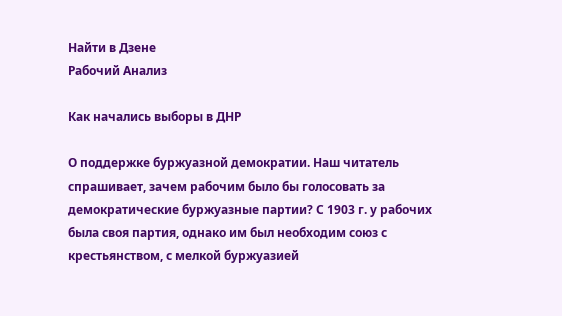Найти в Дзене
Рабочий Анализ

Как начались выборы в ДНР

О поддержке буржуазной демократии. Наш читатель спрашивает, зачем рабочим было бы голосовать за демократические буржуазные партии? С 1903 г. у рабочих была своя партия, однако им был необходим союз с крестьянством, с мелкой буржуазией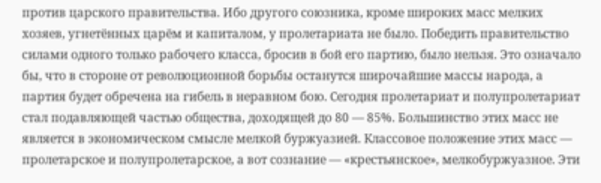против царского правительства. Ибо другого союзника, кроме широких масс мелких хозяев, угнетённых царём и капиталом, у пролетариата не было. Победить правительство силами одного только рабочего класса, бросив в бой его партию, было нельзя. Это означало бы, что в стороне от революционной борьбы останутся широчайшие массы народа, а партия будет обречена на гибель в неравном бою. Сегодня пролетариат и полупролетариат стал подавляющей частью общества, доходящей до 80 — 85%. Большинство этих масс не является в экономическом смысле мелкой буржуазией. Классовое положение этих масс — пролетарское и полупролетарское, а вот сознание — «крестьянское», мелкобуржуазное. Эти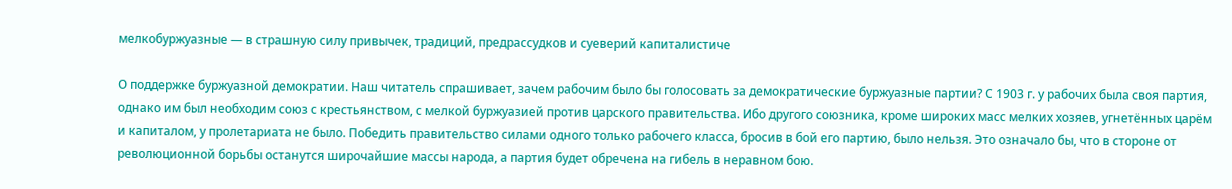мелкобуржуазные — в страшную силу привычек, традиций, предрассудков и суеверий капиталистиче

О поддержке буржуазной демократии. Наш читатель спрашивает, зачем рабочим было бы голосовать за демократические буржуазные партии? С 1903 г. у рабочих была своя партия, однако им был необходим союз с крестьянством, с мелкой буржуазией против царского правительства. Ибо другого союзника, кроме широких масс мелких хозяев, угнетённых царём и капиталом, у пролетариата не было. Победить правительство силами одного только рабочего класса, бросив в бой его партию, было нельзя. Это означало бы, что в стороне от революционной борьбы останутся широчайшие массы народа, а партия будет обречена на гибель в неравном бою.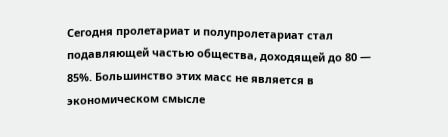Сегодня пролетариат и полупролетариат стал подавляющей частью общества, доходящей до 80 — 85%. Большинство этих масс не является в экономическом смысле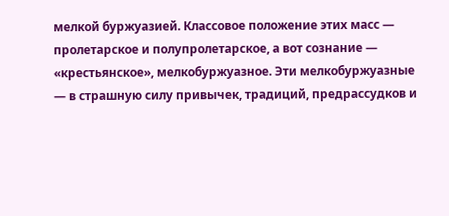мелкой буржуазией. Классовое положение этих масс — пролетарское и полупролетарское, а вот сознание — «крестьянское», мелкобуржуазное. Эти мелкобуржуазные — в страшную силу привычек, традиций, предрассудков и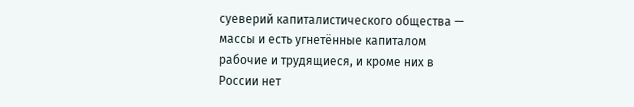суеверий капиталистического общества — массы и есть угнетённые капиталом рабочие и трудящиеся, и кроме них в России нет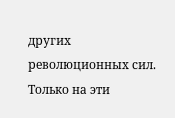других революционных сил. Только на эти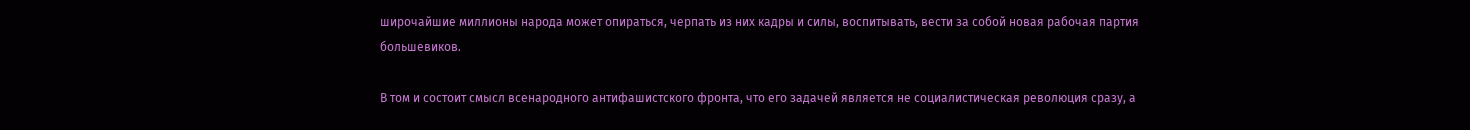широчайшие миллионы народа может опираться, черпать из них кадры и силы, воспитывать, вести за собой новая рабочая партия большевиков.

В том и состоит смысл всенародного антифашистского фронта, что его задачей является не социалистическая революция сразу, а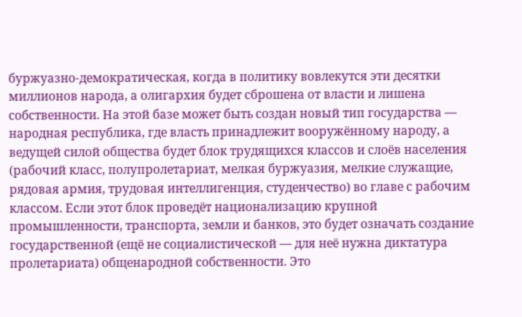буржуазно-демократическая, когда в политику вовлекутся эти десятки миллионов народа, а олигархия будет сброшена от власти и лишена собственности. На этой базе может быть создан новый тип государства — народная республика, где власть принадлежит вооружённому народу, а ведущей силой общества будет блок трудящихся классов и слоёв населения (рабочий класс, полупролетариат, мелкая буржуазия, мелкие служащие, рядовая армия, трудовая интеллигенция, студенчество) во главе с рабочим классом. Если этот блок проведёт национализацию крупной промышленности, транспорта, земли и банков, это будет означать создание государственной (ещё не социалистической — для неё нужна диктатура пролетариата) общенародной собственности. Это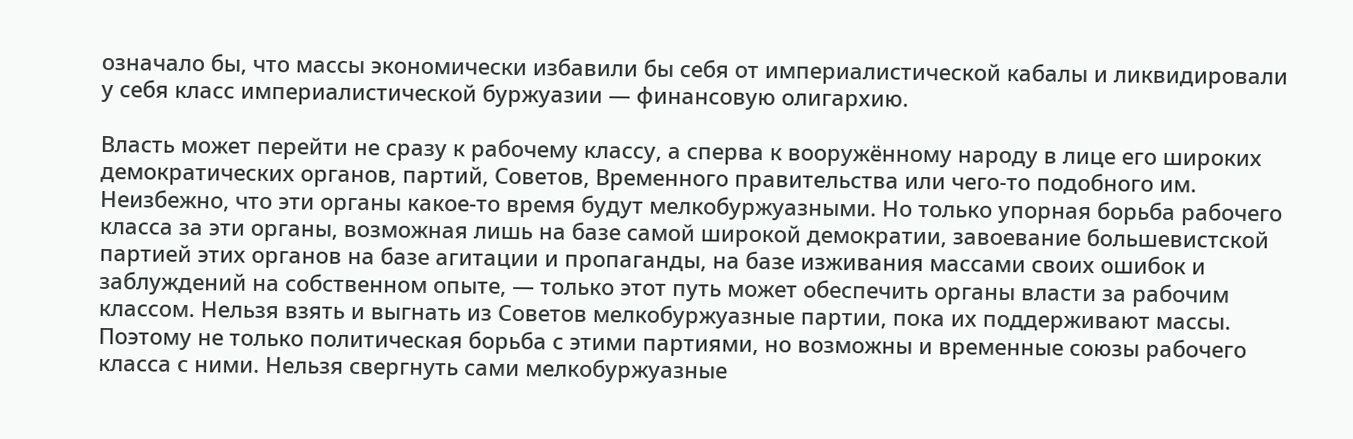означало бы, что массы экономически избавили бы себя от империалистической кабалы и ликвидировали у себя класс империалистической буржуазии — финансовую олигархию.

Власть может перейти не сразу к рабочему классу, а сперва к вооружённому народу в лице его широких демократических органов, партий, Советов, Временного правительства или чего-то подобного им. Неизбежно, что эти органы какое-то время будут мелкобуржуазными. Но только упорная борьба рабочего класса за эти органы, возможная лишь на базе самой широкой демократии, завоевание большевистской партией этих органов на базе агитации и пропаганды, на базе изживания массами своих ошибок и заблуждений на собственном опыте, — только этот путь может обеспечить органы власти за рабочим классом. Нельзя взять и выгнать из Советов мелкобуржуазные партии, пока их поддерживают массы. Поэтому не только политическая борьба с этими партиями, но возможны и временные союзы рабочего класса с ними. Нельзя свергнуть сами мелкобуржуазные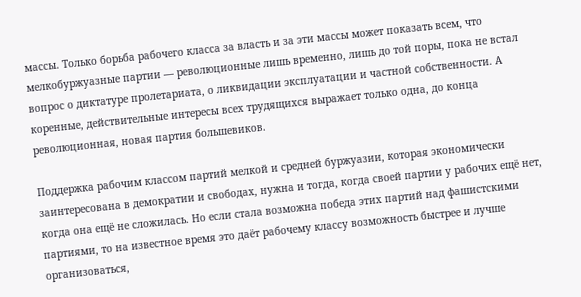массы. Только борьба рабочего класса за власть и за эти массы может показать всем, что мелкобуржуазные партии — революционные лишь временно, лишь до той поры, пока не встал вопрос о диктатуре пролетариата, о ликвидации эксплуатации и частной собственности. А коренные, действительные интересы всех трудящихся выражает только одна, до конца революционная, новая партия большевиков.

Поддержка рабочим классом партий мелкой и средней буржуазии, которая экономически заинтересована в демократии и свободах, нужна и тогда, когда своей партии у рабочих ещё нет, когда она ещё не сложилась. Но если стала возможна победа этих партий над фашистскими партиями, то на известное время это даёт рабочему классу возможность быстрее и лучше организоваться,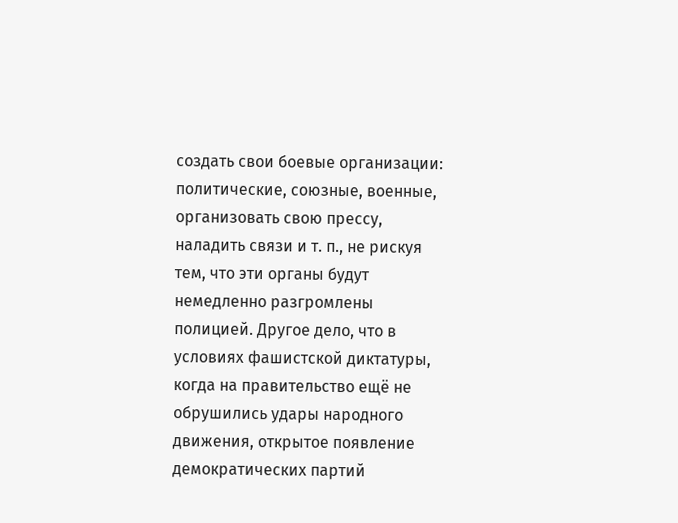создать свои боевые организации: политические, союзные, военные, организовать свою прессу, наладить связи и т. п., не рискуя тем, что эти органы будут немедленно разгромлены полицией. Другое дело, что в условиях фашистской диктатуры, когда на правительство ещё не обрушились удары народного движения, открытое появление демократических партий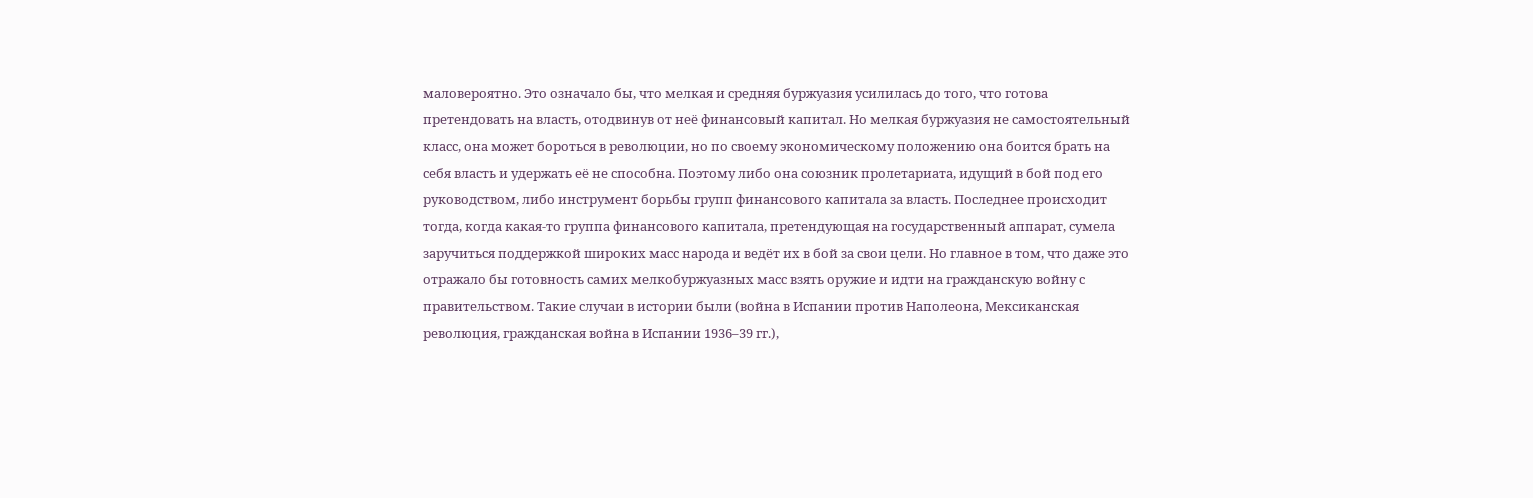маловероятно. Это означало бы, что мелкая и средняя буржуазия усилилась до того, что готова претендовать на власть, отодвинув от неё финансовый капитал. Но мелкая буржуазия не самостоятельный класс, она может бороться в революции, но по своему экономическому положению она боится брать на себя власть и удержать её не способна. Поэтому либо она союзник пролетариата, идущий в бой под его руководством, либо инструмент борьбы групп финансового капитала за власть. Последнее происходит тогда, когда какая-то группа финансового капитала, претендующая на государственный аппарат, сумела заручиться поддержкой широких масс народа и ведёт их в бой за свои цели. Но главное в том, что даже это отражало бы готовность самих мелкобуржуазных масс взять оружие и идти на гражданскую войну с правительством. Такие случаи в истории были (война в Испании против Наполеона, Мексиканская революция, гражданская война в Испании 1936–39 гг.),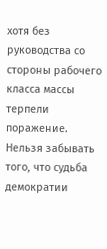хотя без руководства со стороны рабочего класса массы терпели поражение. Нельзя забывать того, что судьба демократии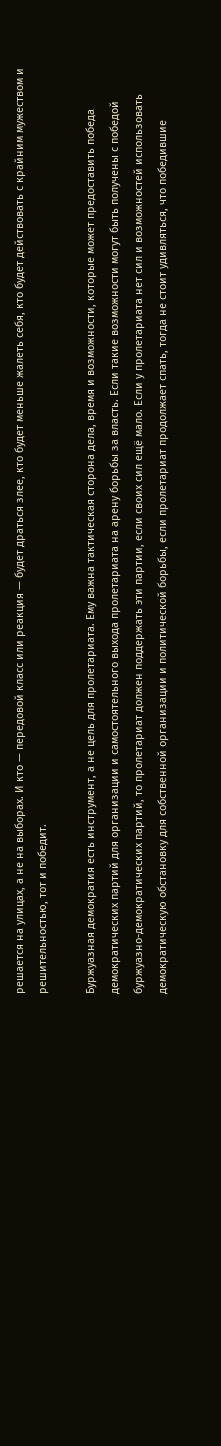решается на улицах, а не на выборах. И кто — передовой класс или реакция — будет драться злее, кто будет меньше жалеть себя, кто будет действовать с крайним мужеством и решительностью, тот и победит.

Буржуазная демократия есть инструмент, а не цель для пролетариата. Ему важна тактическая сторона дела, время и возможности, которые может предоставить победа демократических партий для организации и самостоятельного выхода пролетариата на арену борьбы за власть. Если такие возможности могут быть получены с победой буржуазно-демократических партий, то пролетариат должен поддержать эти партии, если своих сил ещё мало. Если у пролетариата нет сил и возможностей использовать демократическую обстановку для собственной организации и политической борьбы, если пролетариат продолжает спать, тогда не стоит удивляться, что победившие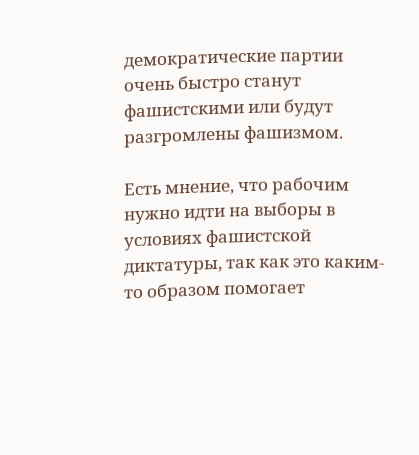демократические партии очень быстро станут фашистскими или будут разгромлены фашизмом.

Есть мнение, что рабочим нужно идти на выборы в условиях фашистской диктатуры, так как это каким-то образом помогает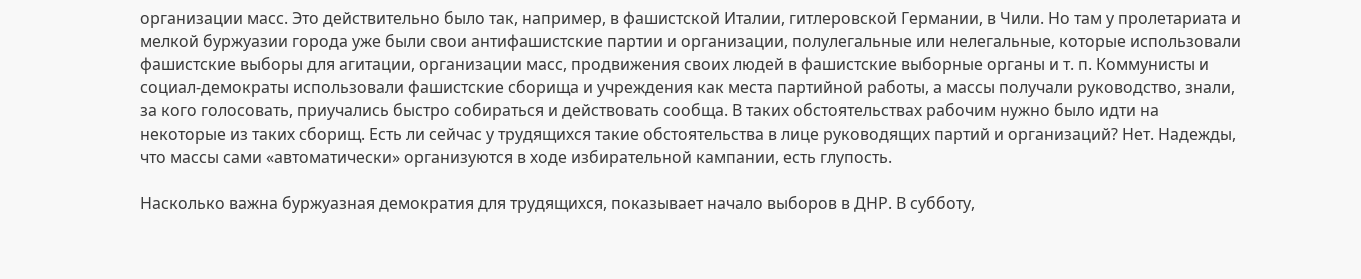организации масс. Это действительно было так, например, в фашистской Италии, гитлеровской Германии, в Чили. Но там у пролетариата и мелкой буржуазии города уже были свои антифашистские партии и организации, полулегальные или нелегальные, которые использовали фашистские выборы для агитации, организации масс, продвижения своих людей в фашистские выборные органы и т. п. Коммунисты и социал-демократы использовали фашистские сборища и учреждения как места партийной работы, а массы получали руководство, знали, за кого голосовать, приучались быстро собираться и действовать сообща. В таких обстоятельствах рабочим нужно было идти на некоторые из таких сборищ. Есть ли сейчас у трудящихся такие обстоятельства в лице руководящих партий и организаций? Нет. Надежды, что массы сами «автоматически» организуются в ходе избирательной кампании, есть глупость.

Насколько важна буржуазная демократия для трудящихся, показывает начало выборов в ДНР. В субботу,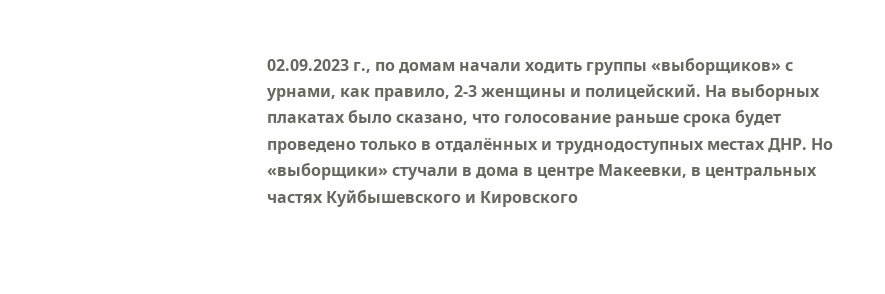02.09.2023 г., по домам начали ходить группы «выборщиков» с урнами, как правило, 2-3 женщины и полицейский. На выборных плакатах было сказано, что голосование раньше срока будет проведено только в отдалённых и труднодоступных местах ДНР. Но «выборщики» стучали в дома в центре Макеевки, в центральных частях Куйбышевского и Кировского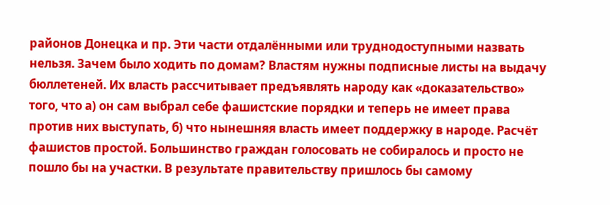районов Донецка и пр. Эти части отдалёнными или труднодоступными назвать нельзя. Зачем было ходить по домам? Властям нужны подписные листы на выдачу бюллетеней. Их власть рассчитывает предъявлять народу как «доказательство» того, что а) он сам выбрал себе фашистские порядки и теперь не имеет права против них выступать, б) что нынешняя власть имеет поддержку в народе. Расчёт фашистов простой. Большинство граждан голосовать не собиралось и просто не пошло бы на участки. В результате правительству пришлось бы самому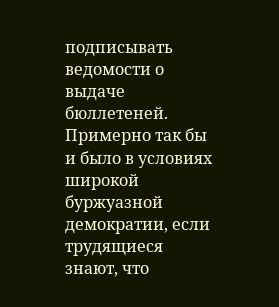подписывать ведомости о выдаче бюллетеней. Примерно так бы и было в условиях широкой буржуазной демократии, если трудящиеся знают, что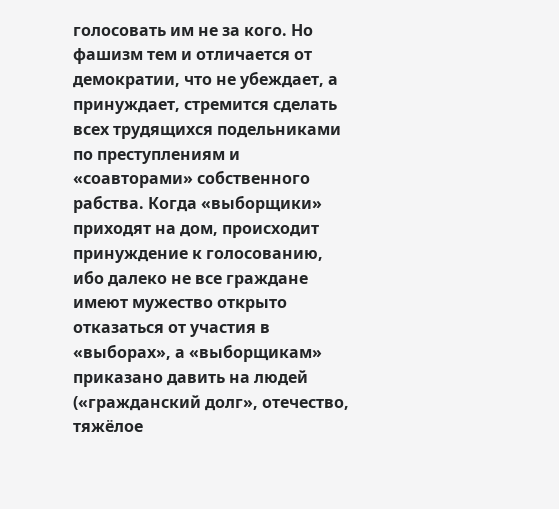голосовать им не за кого. Но фашизм тем и отличается от демократии, что не убеждает, а принуждает, стремится сделать всех трудящихся подельниками по преступлениям и «соавторами» собственного рабства. Когда «выборщики» приходят на дом, происходит принуждение к голосованию, ибо далеко не все граждане имеют мужество открыто отказаться от участия в «выборах», а «выборщикам» приказано давить на людей («гражданский долг», отечество, тяжёлое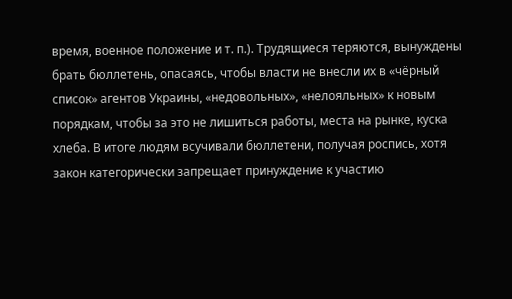время, военное положение и т. п.). Трудящиеся теряются, вынуждены брать бюллетень, опасаясь, чтобы власти не внесли их в «чёрный список» агентов Украины, «недовольных», «нелояльных» к новым порядкам, чтобы за это не лишиться работы, места на рынке, куска хлеба. В итоге людям всучивали бюллетени, получая роспись, хотя закон категорически запрещает принуждение к участию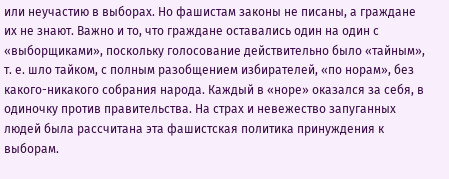или неучастию в выборах. Но фашистам законы не писаны, а граждане их не знают. Важно и то, что граждане оставались один на один с «выборщиками», поскольку голосование действительно было «тайным», т. е. шло тайком, с полным разобщением избирателей, «по норам», без какого-никакого собрания народа. Каждый в «норе» оказался за себя, в одиночку против правительства. На страх и невежество запуганных людей была рассчитана эта фашистская политика принуждения к выборам.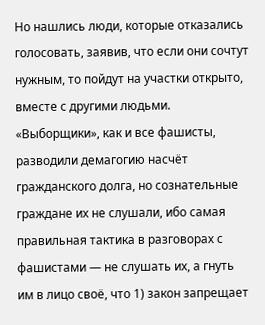Но нашлись люди, которые отказались голосовать, заявив, что если они сочтут нужным, то пойдут на участки открыто, вместе с другими людьми. «Выборщики», как и все фашисты, разводили демагогию насчёт гражданского долга, но сознательные граждане их не слушали, ибо самая правильная тактика в разговорах с фашистами — не слушать их, а гнуть им в лицо своё, что 1) закон запрещает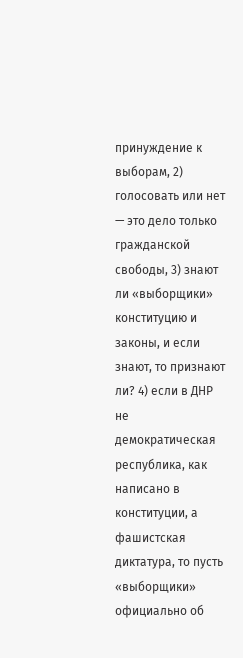принуждение к выборам, 2) голосовать или нет — это дело только гражданской свободы, 3) знают ли «выборщики» конституцию и законы, и если знают, то признают ли? 4) если в ДНР не демократическая республика, как написано в конституции, а фашистская диктатура, то пусть «выборщики» официально об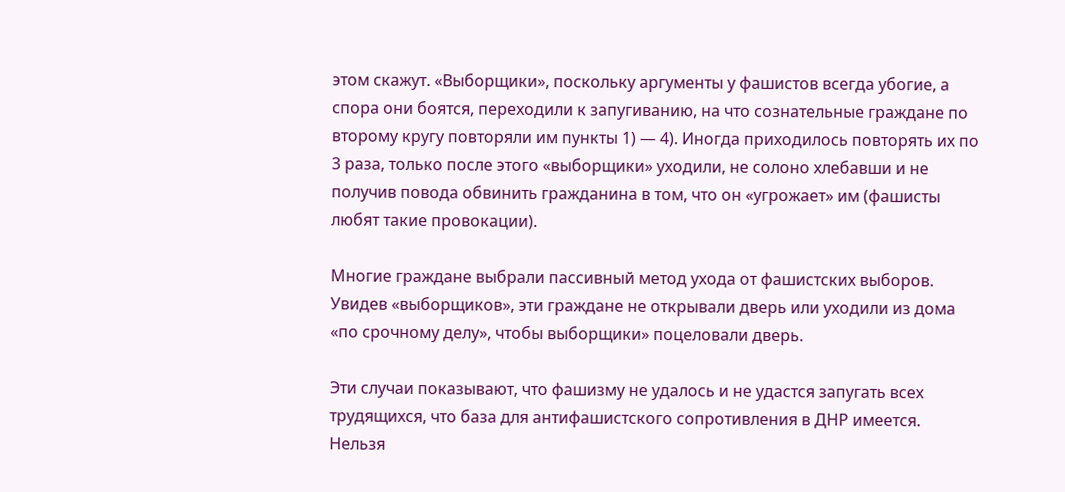этом скажут. «Выборщики», поскольку аргументы у фашистов всегда убогие, а спора они боятся, переходили к запугиванию, на что сознательные граждане по второму кругу повторяли им пункты 1) — 4). Иногда приходилось повторять их по 3 раза, только после этого «выборщики» уходили, не солоно хлебавши и не получив повода обвинить гражданина в том, что он «угрожает» им (фашисты любят такие провокации).

Многие граждане выбрали пассивный метод ухода от фашистских выборов. Увидев «выборщиков», эти граждане не открывали дверь или уходили из дома «по срочному делу», чтобы выборщики» поцеловали дверь.

Эти случаи показывают, что фашизму не удалось и не удастся запугать всех трудящихся, что база для антифашистского сопротивления в ДНР имеется. Нельзя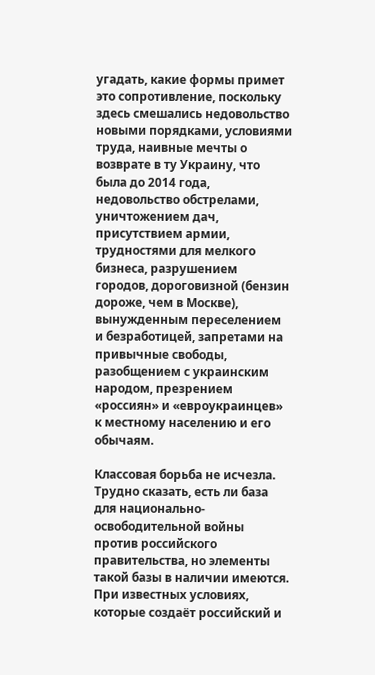угадать, какие формы примет это сопротивление, поскольку здесь смешались недовольство новыми порядками, условиями труда, наивные мечты о возврате в ту Украину, что была до 2014 года, недовольство обстрелами, уничтожением дач, присутствием армии, трудностями для мелкого бизнеса, разрушением городов, дороговизной (бензин дороже, чем в Москве), вынужденным переселением и безработицей, запретами на привычные свободы, разобщением с украинским народом, презрением «россиян» и «евроукраинцев» к местному населению и его обычаям.

Классовая борьба не исчезла. Трудно сказать, есть ли база для национально-освободительной войны против российского правительства, но элементы такой базы в наличии имеются. При известных условиях, которые создаёт российский и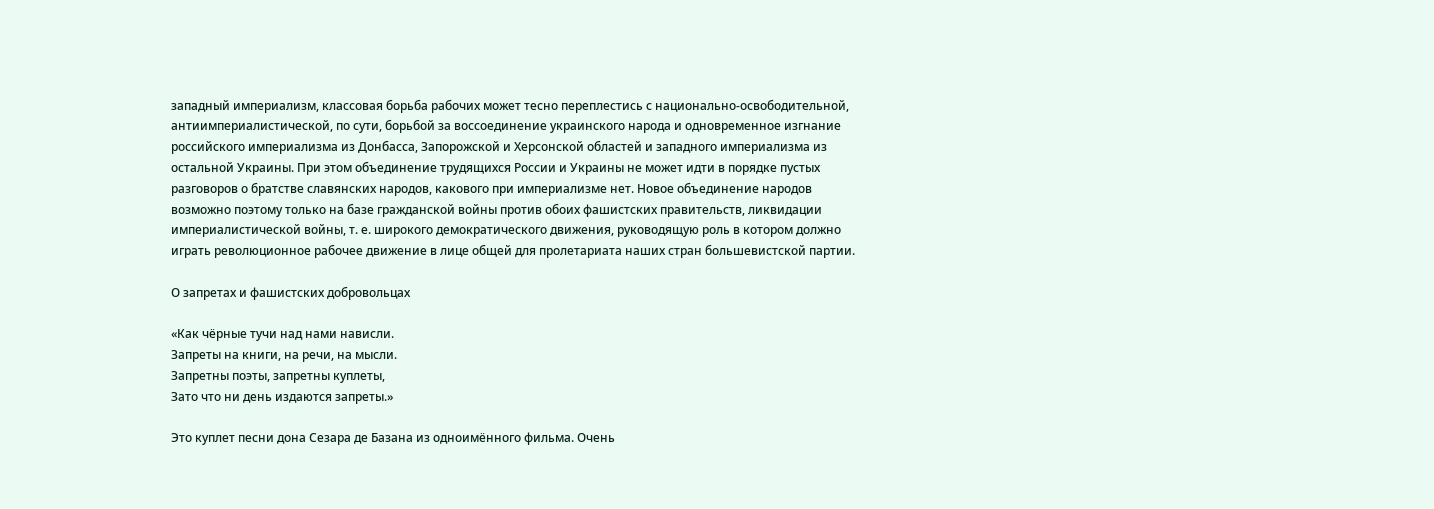западный империализм, классовая борьба рабочих может тесно переплестись с национально-освободительной, антиимпериалистической, по сути, борьбой за воссоединение украинского народа и одновременное изгнание российского империализма из Донбасса, Запорожской и Херсонской областей и западного империализма из остальной Украины. При этом объединение трудящихся России и Украины не может идти в порядке пустых разговоров о братстве славянских народов, какового при империализме нет. Новое объединение народов возможно поэтому только на базе гражданской войны против обоих фашистских правительств, ликвидации империалистической войны, т. е. широкого демократического движения, руководящую роль в котором должно играть революционное рабочее движение в лице общей для пролетариата наших стран большевистской партии.

О запретах и фашистских добровольцах

«Как чёрные тучи над нами нависли.
Запреты на книги, на речи, на мысли.
Запретны поэты, запретны куплеты,
Зато что ни день издаются запреты.»

Это куплет песни дона Сезара де Базана из одноимённого фильма. Очень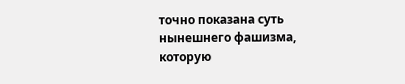точно показана суть нынешнего фашизма, которую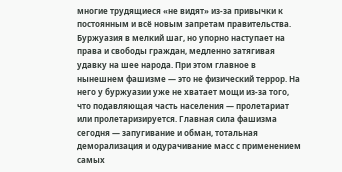многие трудящиеся «не видят» из-за привычки к постоянным и всё новым запретам правительства. Буржуазия в мелкий шаг, но упорно наступает на права и свободы граждан, медленно затягивая удавку на шее народа. При этом главное в нынешнем фашизме — это не физический террор. На него у буржуазии уже не хватает мощи из-за того, что подавляющая часть населения — пролетариат или пролетаризируется. Главная сила фашизма сегодня — запугивание и обман, тотальная деморализация и одурачивание масс с применением самых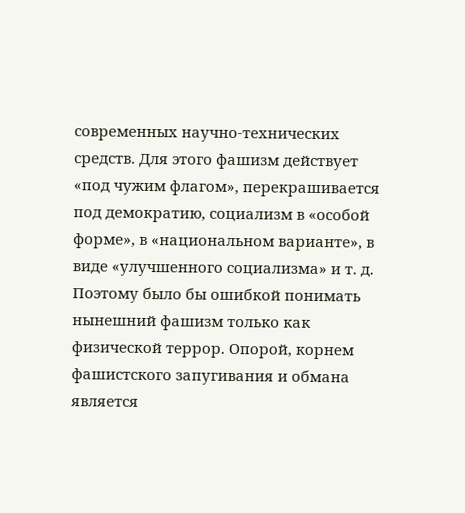современных научно-технических средств. Для этого фашизм действует «под чужим флагом», перекрашивается под демократию, социализм в «особой форме», в «национальном варианте», в виде «улучшенного социализма» и т. д. Поэтому было бы ошибкой понимать нынешний фашизм только как физической террор. Опорой, корнем фашистского запугивания и обмана является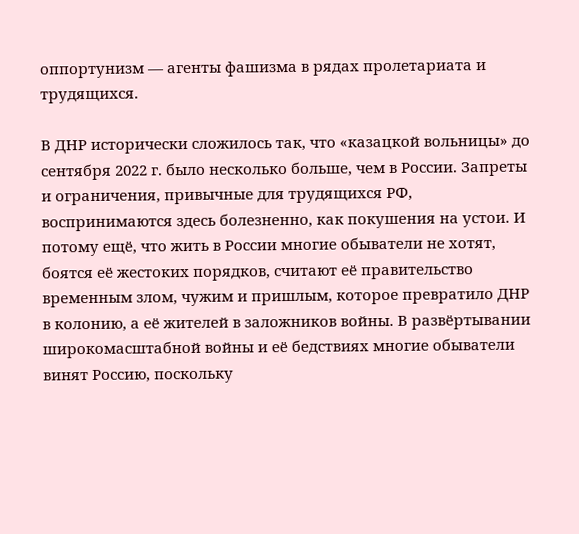оппортунизм — агенты фашизма в рядах пролетариата и трудящихся.

В ДНР исторически сложилось так, что «казацкой вольницы» до сентября 2022 г. было несколько больше, чем в России. Запреты и ограничения, привычные для трудящихся РФ, воспринимаются здесь болезненно, как покушения на устои. И потому ещё, что жить в России многие обыватели не хотят, боятся её жестоких порядков, считают её правительство временным злом, чужим и пришлым, которое превратило ДНР в колонию, а её жителей в заложников войны. В развёртывании широкомасштабной войны и её бедствиях многие обыватели винят Россию, поскольку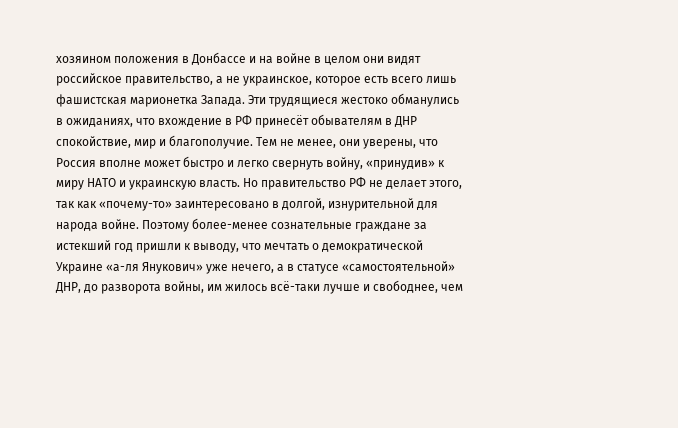хозяином положения в Донбассе и на войне в целом они видят российское правительство, а не украинское, которое есть всего лишь фашистская марионетка Запада. Эти трудящиеся жестоко обманулись в ожиданиях, что вхождение в РФ принесёт обывателям в ДНР спокойствие, мир и благополучие. Тем не менее, они уверены, что Россия вполне может быстро и легко свернуть войну, «принудив» к миру НАТО и украинскую власть. Но правительство РФ не делает этого, так как «почему-то» заинтересовано в долгой, изнурительной для народа войне. Поэтому более-менее сознательные граждане за истекший год пришли к выводу, что мечтать о демократической Украине «а-ля Янукович» уже нечего, а в статусе «самостоятельной» ДНР, до разворота войны, им жилось всё-таки лучше и свободнее, чем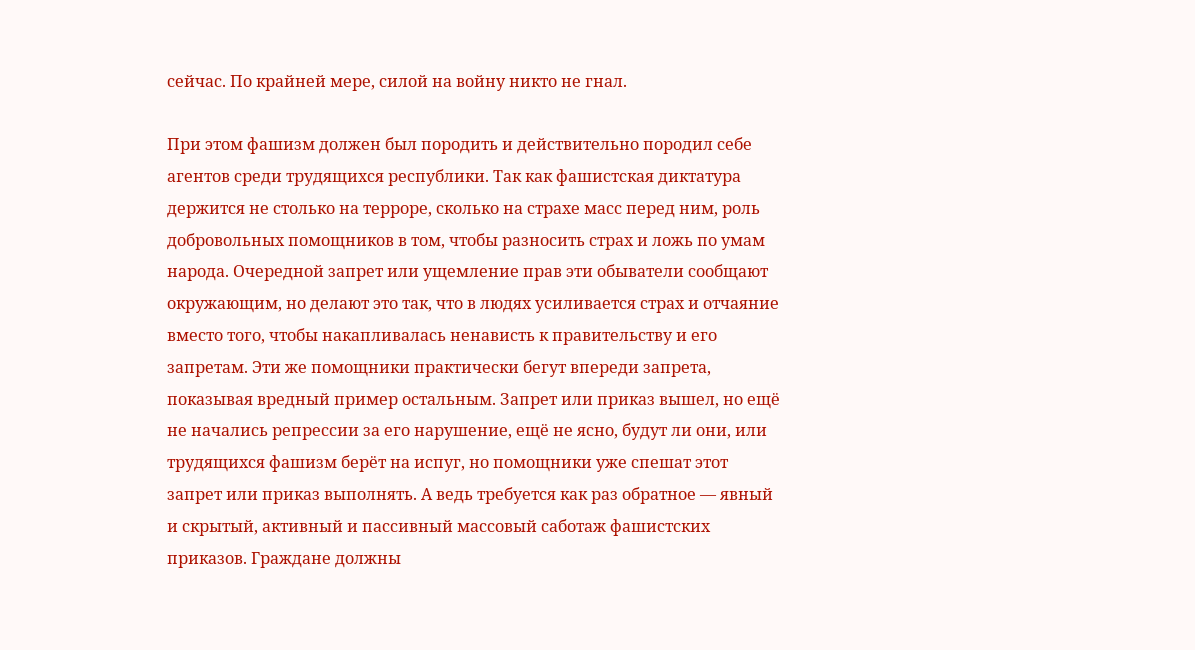сейчас. По крайней мере, силой на войну никто не гнал.

При этом фашизм должен был породить и действительно породил себе агентов среди трудящихся республики. Так как фашистская диктатура держится не столько на терроре, сколько на страхе масс перед ним, роль добровольных помощников в том, чтобы разносить страх и ложь по умам народа. Очередной запрет или ущемление прав эти обыватели сообщают окружающим, но делают это так, что в людях усиливается страх и отчаяние вместо того, чтобы накапливалась ненависть к правительству и его запретам. Эти же помощники практически бегут впереди запрета, показывая вредный пример остальным. Запрет или приказ вышел, но ещё не начались репрессии за его нарушение, ещё не ясно, будут ли они, или трудящихся фашизм берёт на испуг, но помощники уже спешат этот запрет или приказ выполнять. А ведь требуется как раз обратное — явный и скрытый, активный и пассивный массовый саботаж фашистских приказов. Граждане должны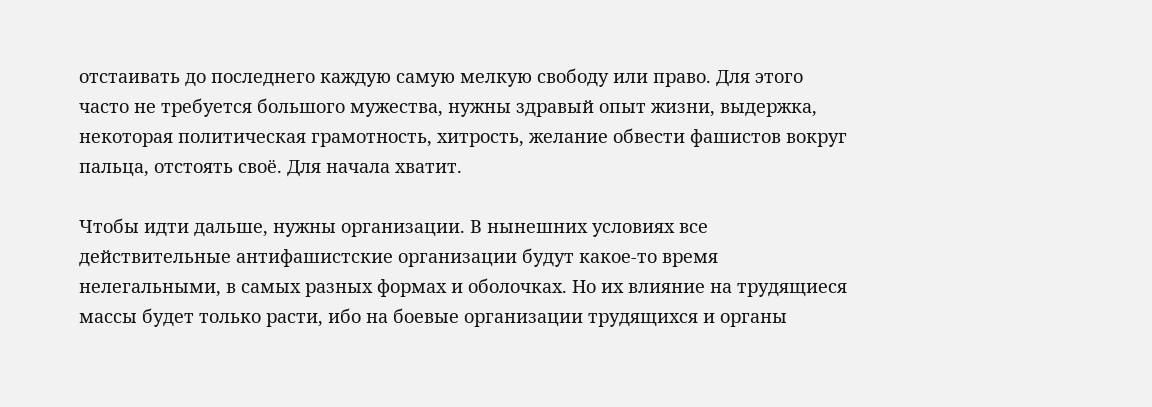отстаивать до последнего каждую самую мелкую свободу или право. Для этого часто не требуется большого мужества, нужны здравый опыт жизни, выдержка, некоторая политическая грамотность, хитрость, желание обвести фашистов вокруг пальца, отстоять своё. Для начала хватит.

Чтобы идти дальше, нужны организации. В нынешних условиях все действительные антифашистские организации будут какое-то время нелегальными, в самых разных формах и оболочках. Но их влияние на трудящиеся массы будет только расти, ибо на боевые организации трудящихся и органы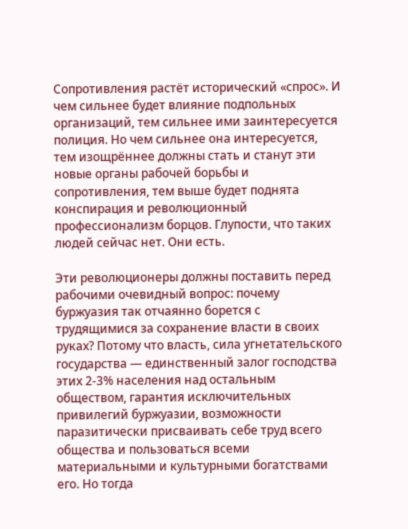Сопротивления растёт исторический «спрос». И чем сильнее будет влияние подпольных организаций, тем сильнее ими заинтересуется полиция. Но чем сильнее она интересуется, тем изощрённее должны стать и станут эти новые органы рабочей борьбы и сопротивления, тем выше будет поднята конспирация и революционный профессионализм борцов. Глупости, что таких людей сейчас нет. Они есть.

Эти революционеры должны поставить перед рабочими очевидный вопрос: почему буржуазия так отчаянно борется с трудящимися за сохранение власти в своих руках? Потому что власть, сила угнетательского государства — единственный залог господства этих 2-3% населения над остальным обществом, гарантия исключительных привилегий буржуазии, возможности паразитически присваивать себе труд всего общества и пользоваться всеми материальными и культурными богатствами его. Но тогда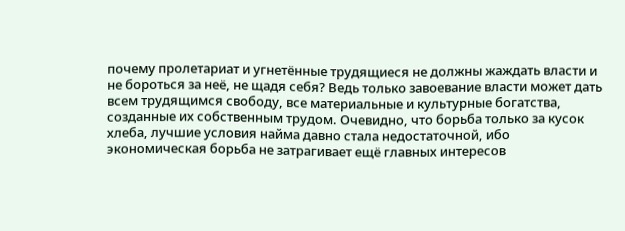почему пролетариат и угнетённые трудящиеся не должны жаждать власти и не бороться за неё, не щадя себя? Ведь только завоевание власти может дать всем трудящимся свободу, все материальные и культурные богатства, созданные их собственным трудом. Очевидно, что борьба только за кусок хлеба, лучшие условия найма давно стала недостаточной, ибо экономическая борьба не затрагивает ещё главных интересов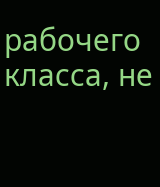рабочего класса, не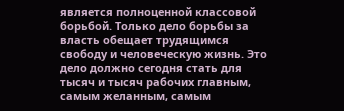является полноценной классовой борьбой. Только дело борьбы за власть обещает трудящимся свободу и человеческую жизнь. Это дело должно сегодня стать для тысяч и тысяч рабочих главным, самым желанным, самым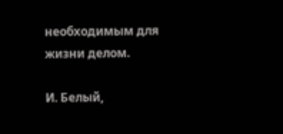необходимым для жизни делом.

И. Белый,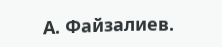А. Файзалиев.